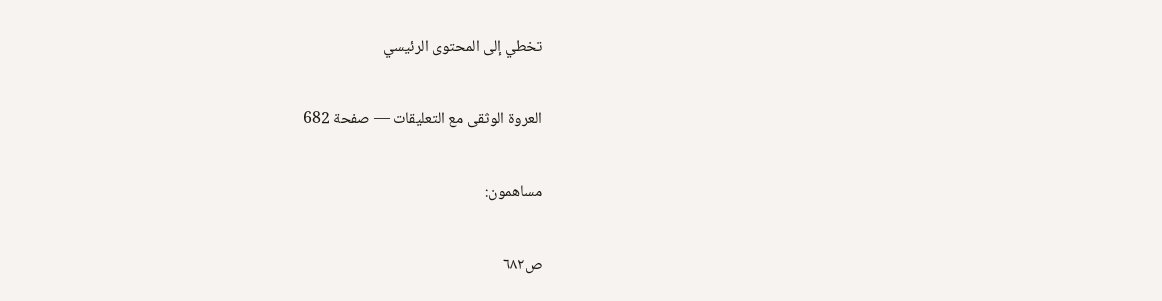تخطي إلى المحتوى الرئيسي

العروة الوثقى مع التعليقات — صفحة 682

مساهمون:

ص٦٨٢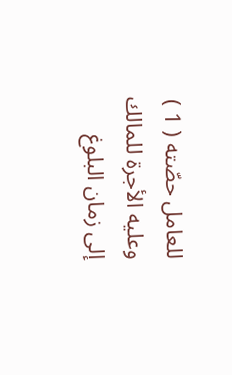للعامل حصّته ( 1 ) وعليه الأجرة للمالك إلى زمان البلوغ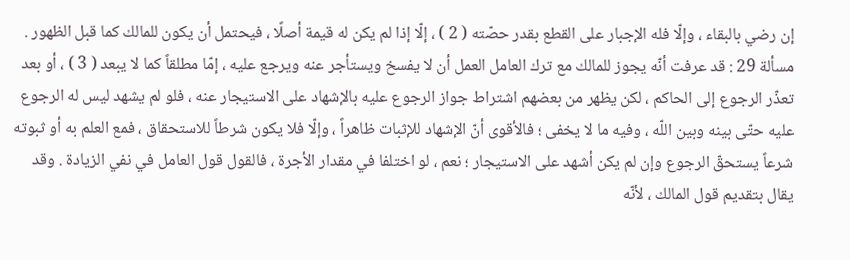إن رضي بالبقاء ، وإلّا فله الإجبار على القطع بقدر حصّته ( 2 ) ، إلّا إذا لم يكن له قيمة أصلًا ، فيحتمل أن يكون للمالك كما قبل الظهور . مسألة 29 : قد عرفت أنّه يجوز للمالك مع ترك العامل العمل أن لا يفسخ ويستأجر عنه ويرجع عليه ، إمّا مطلقاً كما لا يبعد ( 3 ) ، أو بعد تعذّر الرجوع إلى الحاكم ، لكن يظهر من بعضهم اشتراط جواز الرجوع عليه بالإشهاد على الاستيجار عنه ، فلو لم يشهد ليس له الرجوع عليه حتّى بينه وبين اللّه ، وفيه ما لا يخفى ؛ فالأقوى أنّ الإشهاد للإثبات ظاهراً ، وإلّا فلا يكون شرطاً للاستحقاق ، فمع العلم به أو ثبوته شرعاً يستحقّ الرجوع وإن لم يكن أشهد على الاستيجار ؛ نعم ، لو اختلفا في مقدار الأجرة ، فالقول قول العامل في نفي الزيادة . وقد يقال بتقديم قول المالك ، لأنّه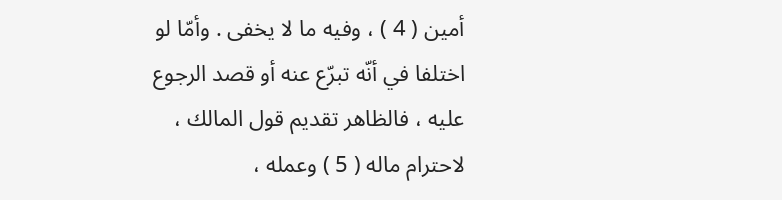أمين ( 4 ) ، وفيه ما لا يخفى . وأمّا لو اختلفا في أنّه تبرّع عنه أو قصد الرجوع عليه ، فالظاهر تقديم قول المالك ، لاحترام ماله ( 5 ) وعمله ،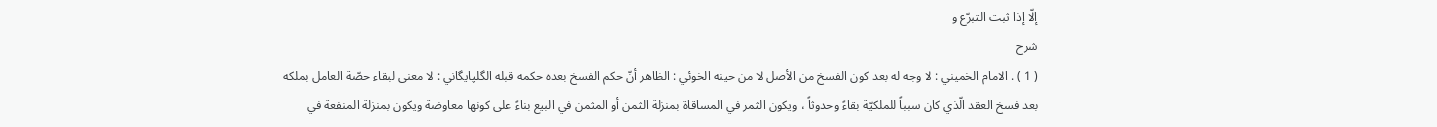إلّا إذا ثبت التبرّع و
شرح
( 1 ) . الامام الخميني : لا وجه له بعد كون الفسخ من الأصل لا من حينه الخوئي : الظاهر أنّ حكم الفسخ بعده حكمه قبله الگلپايگاني : لا معنى لبقاء حصّة العامل بملكه بعد فسخ العقد الّذي كان سبباً للملكيّة بقاءً وحدوثاً ، ويكون الثمر في المساقاة بمنزلة الثمن أو المثمن في البيع بناءً على كونها معاوضة ويكون بمنزلة المنفعة في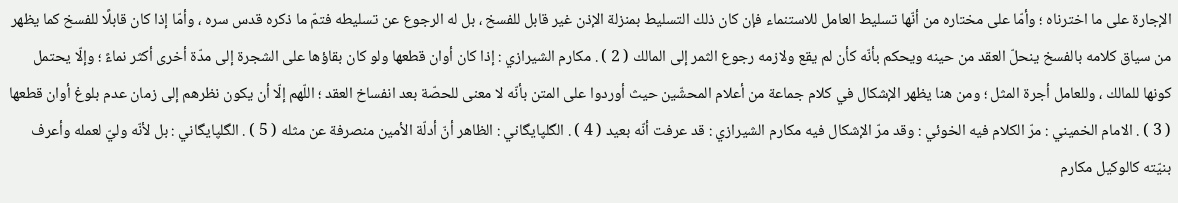الإجارة على ما اخترناه ؛ وأمّا على مختاره من أنّها تسليط العامل للاستنماء فإن كان ذلك التسليط بمنزلة الإذن غير قابل للفسخ ، بل له الرجوع عن تسليطه فتمّ ما ذكره قدس سره ، وأمّا إذا كان قابلًا للفسخ كما يظهر من سياق كلامه بالفسخ ينحلّ العقد من حينه ويحكم بأنّه كأن لم يقع ولازمه رجوع الثمر إلى المالك ( 2 ) . مكارم الشيرازي : إذا كان أوان قطعها ولو كان بقاؤها على الشجرة إلى مدّة أخرى أكثر نماءً ؛ وإلّا يحتمل كونها للمالك ، وللعامل أجرة المثل ؛ ومن هنا يظهر الإشكال في كلام جماعة من أعلام المحشّين حيث أوردوا على المتن بأنّه لا معنى للحصّة بعد انفساخ العقد ؛ اللّهم إلّا أن يكون نظرهم إلى زمان عدم بلوغ أوان قطعها ( 3 ) . الامام الخميني : مرّ الكلام فيه الخوئي : وقد مرّ الإشكال فيه مكارم الشيرازي : قد عرفت أنّه بعيد ( 4 ) . الگلپايگاني : الظاهر أنّ أدلّة الأمين منصرفة عن مثله ( 5 ) . الگلپايگاني : بل لأنّه وليّ لعمله وأعرف بنيّته كالوكيل مكارم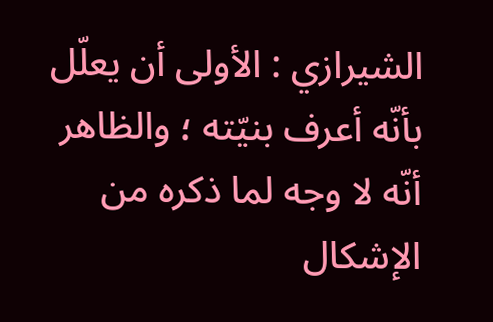الشيرازي : الأولى أن يعلّل بأنّه أعرف بنيّته ؛ والظاهر أنّه لا وجه لما ذكره من الإشكال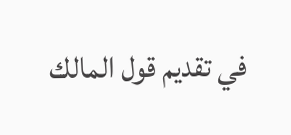في تقديم قول المالك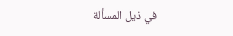في ذيل المسألة